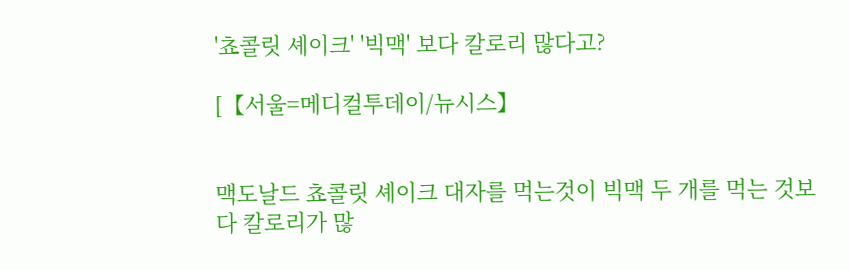'쵸콜릿 셰이크' '빅맥' 보다 칼로리 많다고?

[【서울=메디컬투데이/뉴시스】


맥도날드 쵸콜릿 셰이크 대자를 먹는것이 빅맥 두 개를 먹는 것보다 칼로리가 많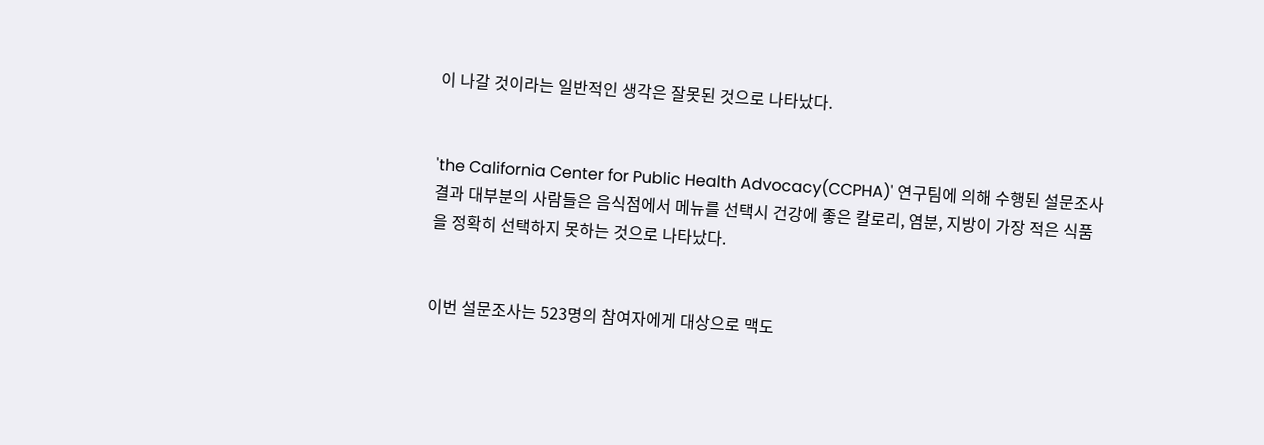이 나갈 것이라는 일반적인 생각은 잘못된 것으로 나타났다.


'the California Center for Public Health Advocacy(CCPHA)' 연구팀에 의해 수행된 설문조사 결과 대부분의 사람들은 음식점에서 메뉴를 선택시 건강에 좋은 칼로리, 염분, 지방이 가장 적은 식품을 정확히 선택하지 못하는 것으로 나타났다.


이번 설문조사는 523명의 참여자에게 대상으로 맥도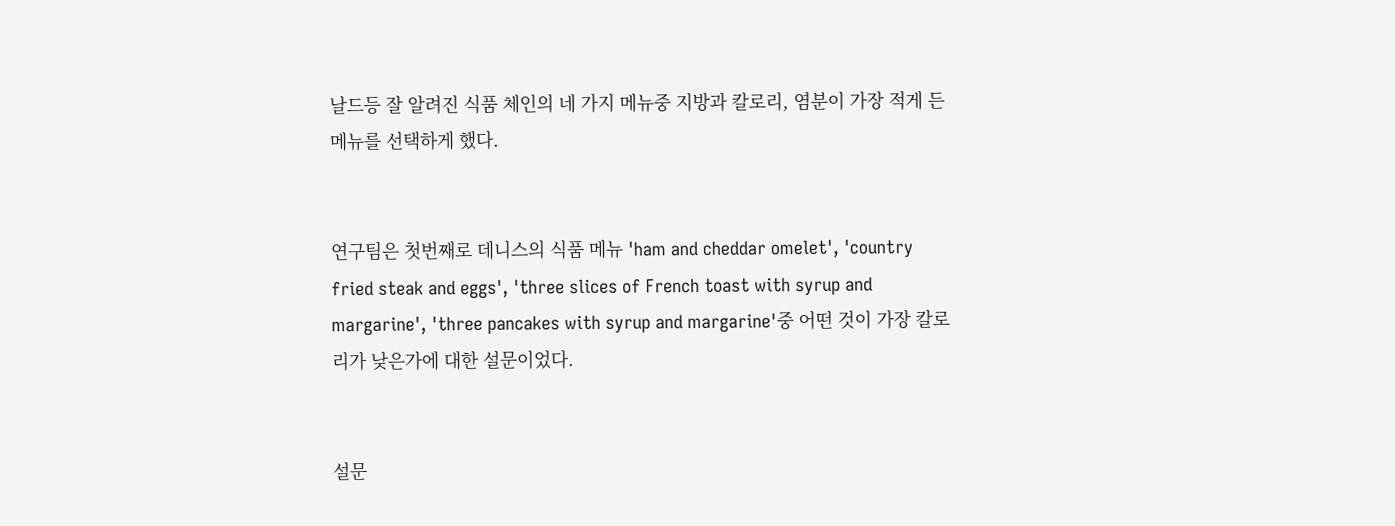날드등 잘 알려진 식품 체인의 네 가지 메뉴중 지방과 칼로리, 염분이 가장 적게 든 메뉴를 선택하게 했다.


연구팀은 첫번째로 데니스의 식품 메뉴 'ham and cheddar omelet', 'country fried steak and eggs', 'three slices of French toast with syrup and margarine', 'three pancakes with syrup and margarine'중 어떤 것이 가장 칼로리가 낮은가에 대한 설문이었다.


설문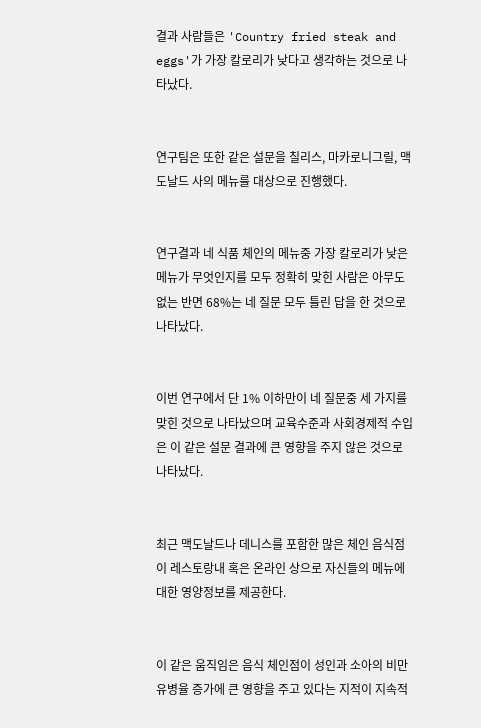결과 사람들은 'Country fried steak and eggs'가 가장 칼로리가 낮다고 생각하는 것으로 나타났다.


연구팀은 또한 같은 설문을 칠리스, 마카로니그릴, 맥도날드 사의 메뉴를 대상으로 진행했다.


연구결과 네 식품 체인의 메뉴중 가장 칼로리가 낮은 메뉴가 무엇인지를 모두 정확히 맞힌 사람은 아무도 없는 반면 68%는 네 질문 모두 틀린 답을 한 것으로 나타났다.


이번 연구에서 단 1% 이하만이 네 질문중 세 가지를 맞힌 것으로 나타났으며 교육수준과 사회경제적 수입은 이 같은 설문 결과에 큰 영향을 주지 않은 것으로 나타났다.


최근 맥도날드나 데니스를 포함한 많은 체인 음식점이 레스토랑내 혹은 온라인 상으로 자신들의 메뉴에 대한 영양정보를 제공한다.


이 같은 움직임은 음식 체인점이 성인과 소아의 비만 유병율 증가에 큰 영향을 주고 있다는 지적이 지속적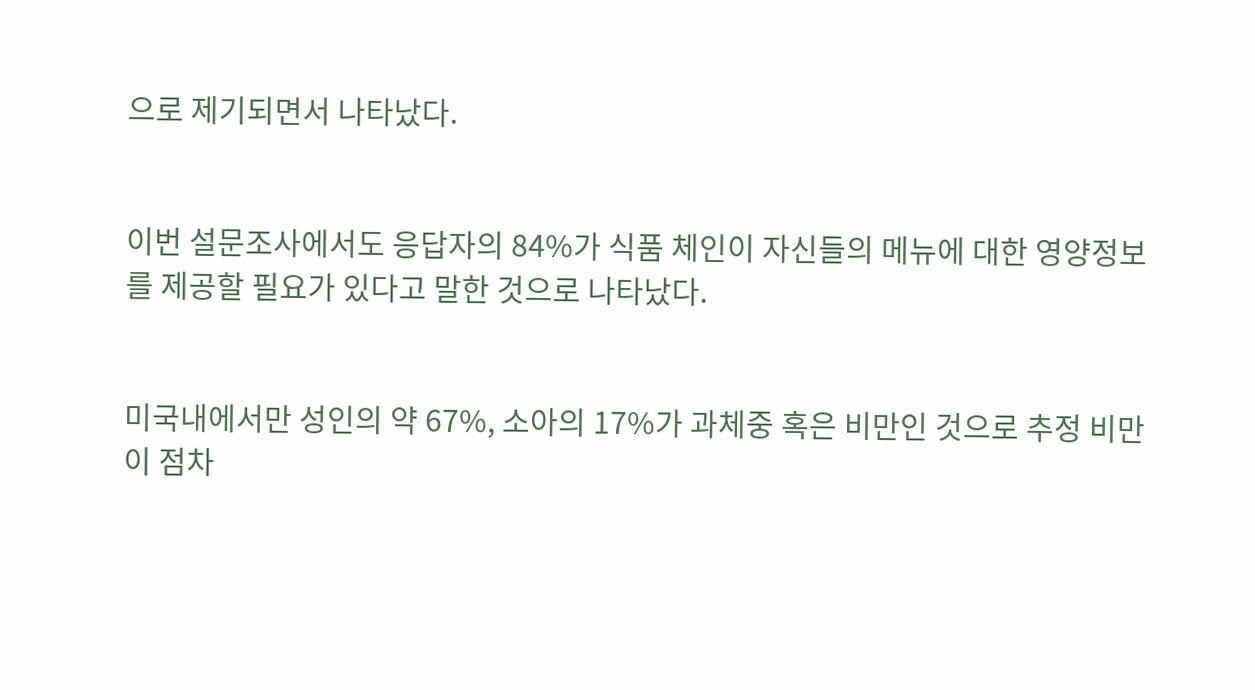으로 제기되면서 나타났다.


이번 설문조사에서도 응답자의 84%가 식품 체인이 자신들의 메뉴에 대한 영양정보를 제공할 필요가 있다고 말한 것으로 나타났다.


미국내에서만 성인의 약 67%, 소아의 17%가 과체중 혹은 비만인 것으로 추정 비만이 점차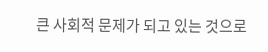큰 사회적 문제가 되고 있는 것으로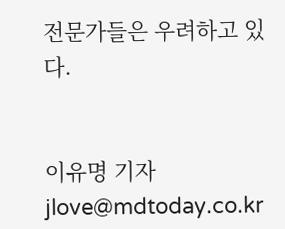전문가들은 우려하고 있다.


이유명 기자 jlove@mdtoday.co.kr